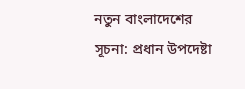নতুন বাংলাদেশের সূচনা: প্রধান উপদেষ্টা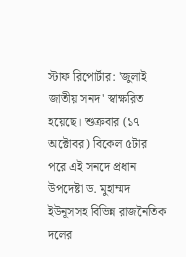স্টাফ রিপোর্টার: 'জুলাই জাতীয় সনদ' স্বাক্ষরিত হয়েছে। শুক্রবার (১৭ অক্টোবর) বিকেল ৫টার পরে এই সনদে প্রধান উপদেষ্টা ড. মুহাম্মদ ইউনূসসহ বিভিন্ন রাজনৈতিক দলের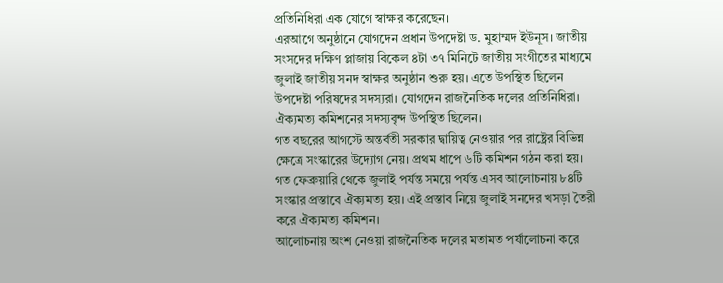প্রতিনিধিরা এক যোগে স্বাক্ষর করেছেন।
এরআগে অনুষ্ঠানে যোগদেন প্রধান উপদেষ্টা ড. মুহাম্মদ ইউনূস। জাতীয় সংসদের দক্ষিণ প্লাজায় বিকেল ৪টা ৩৭ মিনিটে জাতীয় সংগীতের মাধ্যমে জুলাই জাতীয় সনদ স্বাক্ষর অনুষ্ঠান শুরু হয়। এতে উপস্থিত ছিলেন উপদেষ্টা পরিষদের সদস্যরা। যোগদেন রাজনৈতিক দলের প্রতিনিধিরা। ঐক্যমত্য কমিশনের সদস্যবৃন্দ উপস্থিত ছিলেন।
গত বছরের আগস্টে অন্তর্বতী সরকার দ্বায়িত্ব নেওয়ার পর রাষ্ট্রের বিভিন্ন ক্ষেত্রে সংস্কারের উদ্যোগ নেয়। প্রথম ধাপে ৬টি কমিশন গঠন করা হয়। গত ফেব্রুয়ারি থেকে জুলাই পর্যন্ত সময়ে পর্যন্ত এসব আলোচনায় ৮৪টি সংস্কার প্রস্তাবে ঐক্যমত্য হয়। এই প্রস্তাব নিয়ে জুলাই সনদের খসড়া তৈরী করে ঐক্যমত্য কমিশন।
আলোচনায় অংশ নেওয়া রাজনৈতিক দলের মতামত পর্যালোচনা করে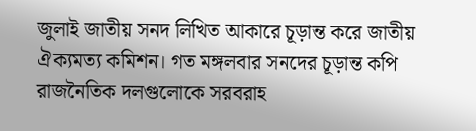জুলাই জাতীয় সনদ লিখিত আকারে চূড়ান্ত করে জাতীয় ঐক্যমত্য কমিশন। গত মঙ্গলবার সনদের চূড়ান্ত কপি রাজনৈতিক দলগুলোকে সরবরাহ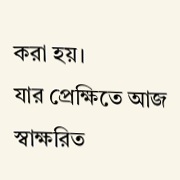করা হয়।
যার প্রেক্ষিতে আজ স্বাক্ষরিত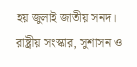হয় জুলাই জাতীয় সনদ।
রাষ্ট্রীয় সংস্কার, সুশাসন ও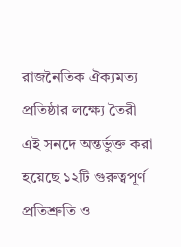রাজনৈতিক ঐক্যমত্য প্রতিষ্ঠার লক্ষ্যে তৈরী এই সনদে অন্তর্ভুক্ত করা হয়েছে ১২টি গুরুত্বপূর্ণ প্রতিশ্রুতি ও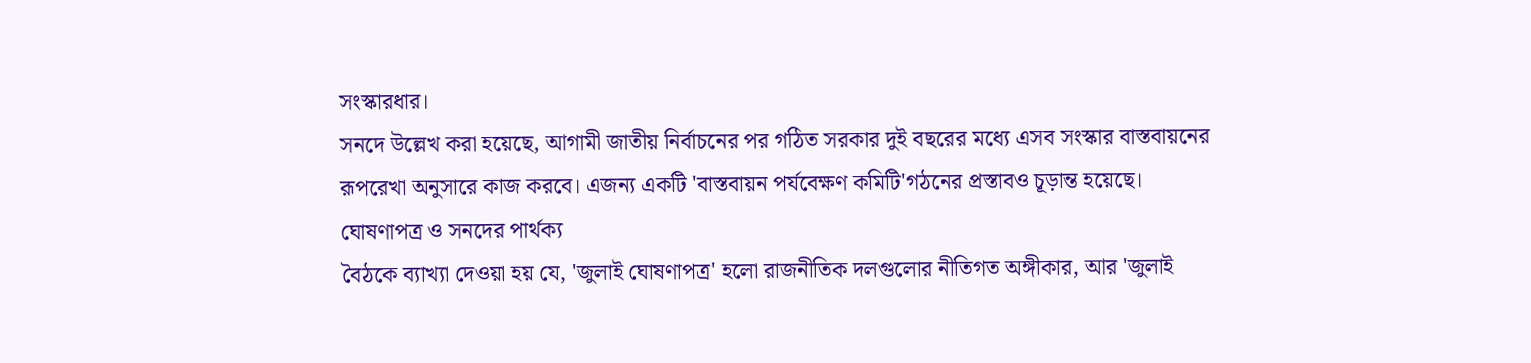সংস্কারধার।
সনদে উল্লেখ করা হয়েছে, আগামী জাতীয় নির্বাচনের পর গঠিত সরকার দুই বছরের মধ্যে এসব সংস্কার বাস্তবায়নের রূপরেখা অনুসারে কাজ করবে। এজন্য একটি 'বাস্তবায়ন পর্যবেক্ষণ কমিটি'গঠনের প্রস্তাবও চূড়ান্ত হয়েছে।
ঘোষণাপত্র ও সনদের পার্থক্য
বৈঠকে ব্যাখ্যা দেওয়া হয় যে, 'জুলাই ঘোষণাপত্র' হলো রাজনীতিক দলগুলোর নীতিগত অঙ্গীকার, আর 'জুলাই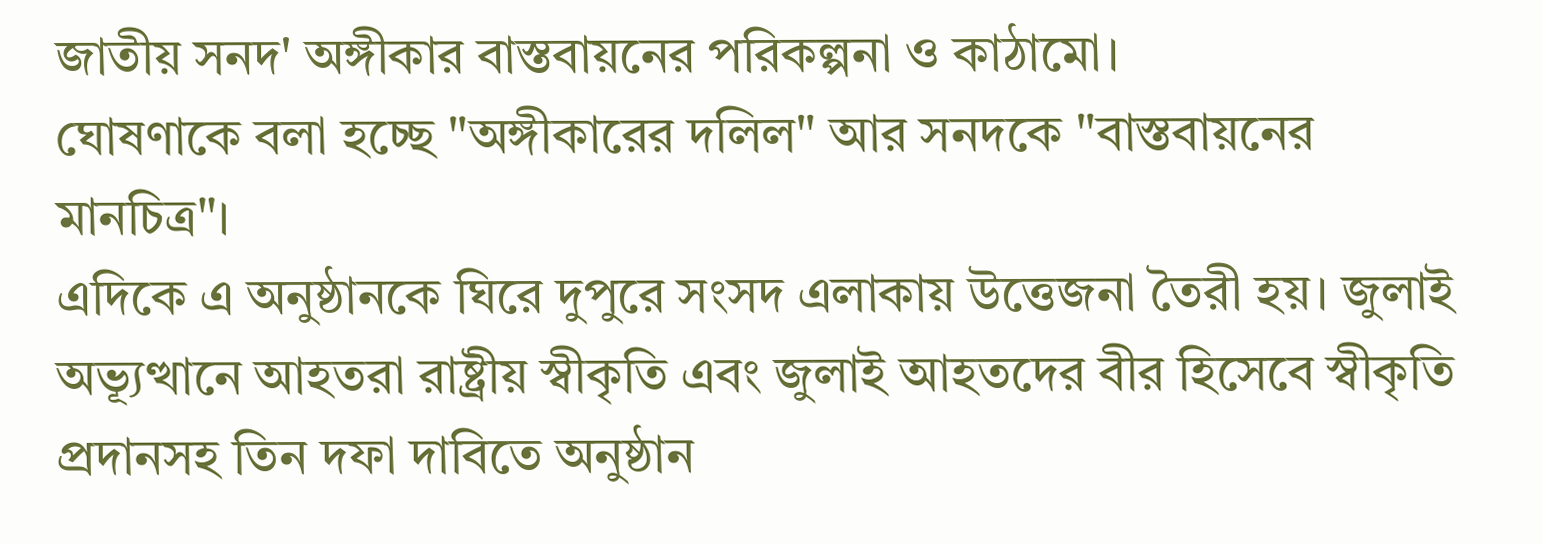জাতীয় সনদ' অঙ্গীকার বাস্তবায়নের পরিকল্পনা ও কাঠামো।
ঘোষণাকে বলা হচ্ছে "অঙ্গীকারের দলিল" আর সনদকে "বাস্তবায়নের মানচিত্র"।
এদিকে এ অনুষ্ঠানকে ঘিরে দুপুরে সংসদ এলাকায় উত্তেজনা তৈরী হয়। জুলাই অভ্যূত্থানে আহতরা রাষ্ট্রীয় স্বীকৃতি এবং জুলাই আহতদের বীর হিসেবে স্বীকৃতি প্রদানসহ তিন দফা দাবিতে অনুষ্ঠান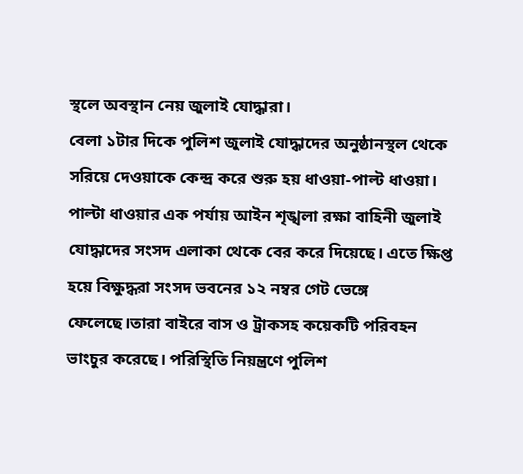স্থলে অবস্থান নেয় জুলাই যোদ্ধারা।
বেলা ১টার দিকে পুলিশ জুলাই যোদ্ধাদের অনুষ্ঠানস্থল থেকে সরিয়ে দেওয়াকে কেন্দ্র করে শুরু হয় ধাওয়া-পাল্ট ধাওয়া। পাল্টা ধাওয়ার এক পর্যায় আইন শৃঙ্খলা রক্ষা বাহিনী জুলাই যোদ্ধাদের সংসদ এলাকা থেকে বের করে দিয়েছে। এতে ক্ষিপ্ত হয়ে বিক্ষুদ্ধরা সংসদ ভবনের ১২ নম্বর গেট ভেঙ্গে ফেলেছে।তারা বাইরে বাস ও ট্রাকসহ কয়েকটি পরিবহন ভাংচুর করেছে। পরিস্থিতি নিয়ন্ত্রণে পুলিশ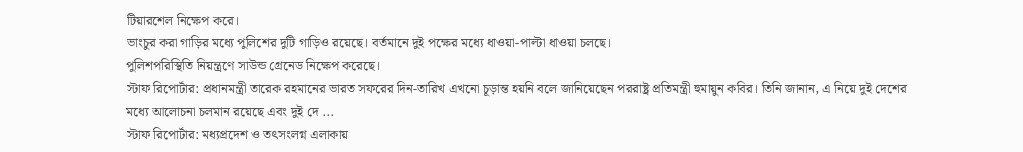টিয়ারশেল নিক্ষেপ করে।
ভাংচুর করা গাড়ির মধ্যে পুলিশের দুটি গাড়িও রয়েছে। বর্তমানে দুই পক্ষের মধ্যে ধাওয়া-পাল্টা ধাওয়া চলছে।
পুলিশপরিস্থিতি নিয়ন্ত্রণে সাউন্ড গ্রেনেড নিক্ষেপ করেছে।
স্টাফ রিপোর্টার: প্রধানমন্ত্রী তারেক রহমানের ভারত সফরের দিন-তারিখ এখনো চূড়ান্ত হয়নি বলে জানিয়েছেন পররাষ্ট্র প্রতিমন্ত্রী হুমায়ুন কবির। তিনি জানান, এ নিয়ে দুই দেশের মধ্যে আলোচনা চলমান রয়েছে এবং দুই দে ...
স্টাফ রিপোর্টার: মধ্যপ্রদেশ ও তৎসংলগ্ন এলাকায়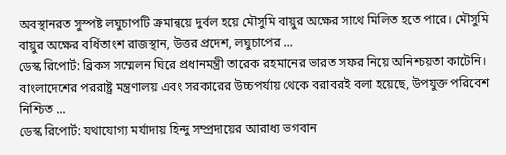অবস্থানরত সুস্পষ্ট লঘুচাপটি ক্রমান্বয়ে দুর্বল হয়ে মৌসুমি বায়ুর অক্ষের সাথে মিলিত হতে পারে। মৌসুমি বায়ুর অক্ষের বর্ধিতাংশ রাজস্থান, উত্তর প্রদেশ, লঘুচাপের ...
ডেস্ক রিপোর্ট: ব্রিকস সম্মেলন ঘিরে প্রধানমন্ত্রী তারেক রহমানের ভারত সফর নিয়ে অনিশ্চয়তা কাটেনি। বাংলাদেশের পররাষ্ট্র মন্ত্রণালয় এবং সরকারের উচ্চপর্যায় থেকে বরাবরই বলা হয়েছে, উপযুক্ত পরিবেশ নিশ্চিত ...
ডেস্ক রিপোর্ট: যথাযোগ্য মর্যাদায় হিন্দু সম্প্রদায়ের আরাধ্য ভগবান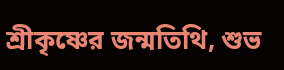শ্রীকৃষ্ণের জন্মতিথি, শুভ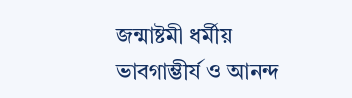জন্মাষ্টমী ধর্মীয় ভাবগাম্ভীর্য ও আনন্দ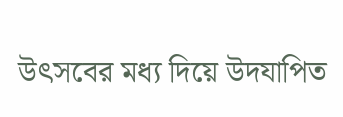উৎসবের মধ্য দিয়ে উদযাপিত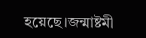হয়েছে।জন্মাষ্টমী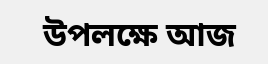উপলক্ষে আজ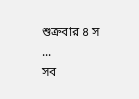শুক্রবার ৪ স ...
সব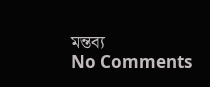মন্তব্য
No Comments